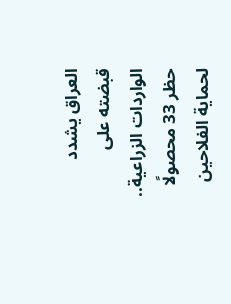العراق يشدد قبضته على الواردات الزراعية.. حظر 33 محصولًا لحماية الفلاحين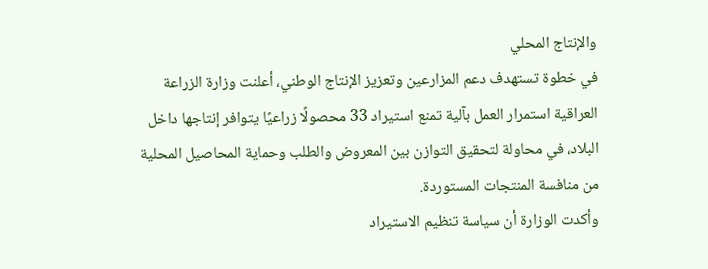والإنتاج المحلي
في خطوة تستهدف دعم المزارعين وتعزيز الإنتاج الوطني، أعلنت وزارة الزراعة العراقية استمرار العمل بآلية تمنع استيراد 33 محصولًا زراعيًا يتوافر إنتاجها داخل البلاد، في محاولة لتحقيق التوازن بين المعروض والطلب وحماية المحاصيل المحلية من منافسة المنتجات المستوردة.
وأكدت الوزارة أن سياسة تنظيم الاستيراد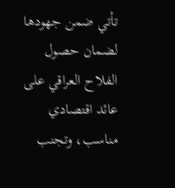تأتي ضمن جهودها لضمان حصول الفلاح العراقي على عائد اقتصادي مناسب، وتجنب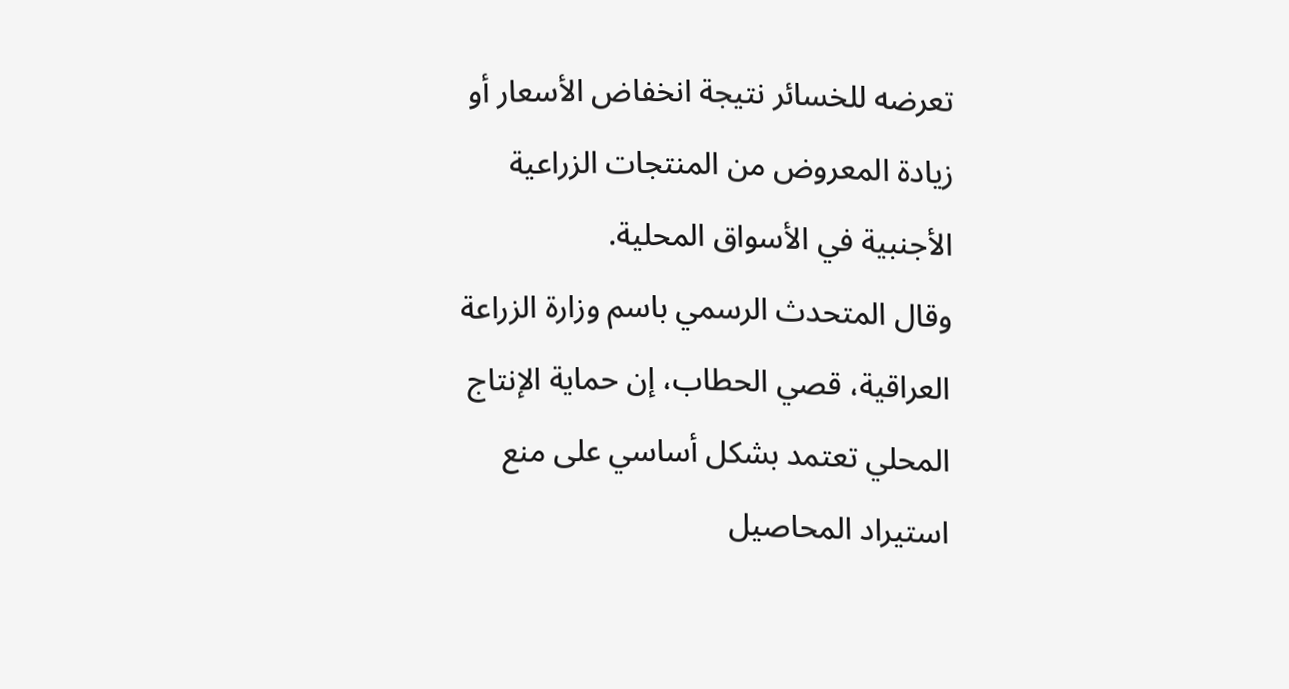تعرضه للخسائر نتيجة انخفاض الأسعار أو زيادة المعروض من المنتجات الزراعية الأجنبية في الأسواق المحلية.
وقال المتحدث الرسمي باسم وزارة الزراعة العراقية، قصي الحطاب، إن حماية الإنتاج المحلي تعتمد بشكل أساسي على منع استيراد المحاصيل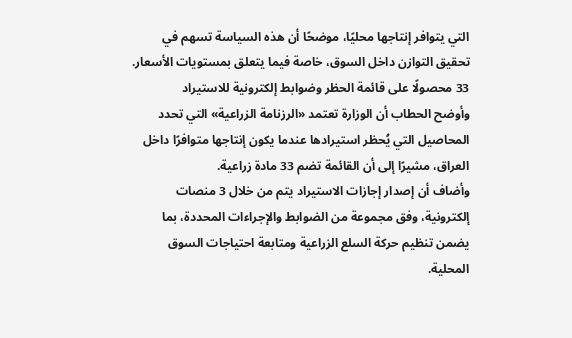التي يتوافر إنتاجها محليًا، موضحًا أن هذه السياسة تسهم في تحقيق التوازن داخل السوق، خاصة فيما يتعلق بمستويات الأسعار.
33 محصولًا على قائمة الحظر وضوابط إلكترونية للاستيراد
وأوضح الحطاب أن الوزارة تعتمد «الرزنامة الزراعية» التي تحدد المحاصيل التي يُحظر استيرادها عندما يكون إنتاجها متوافرًا داخل العراق، مشيرًا إلى أن القائمة تضم 33 مادة زراعية.
وأضاف أن إصدار إجازات الاستيراد يتم من خلال 3 منصات إلكترونية، وفق مجموعة من الضوابط والإجراءات المحددة، بما يضمن تنظيم حركة السلع الزراعية ومتابعة احتياجات السوق المحلية.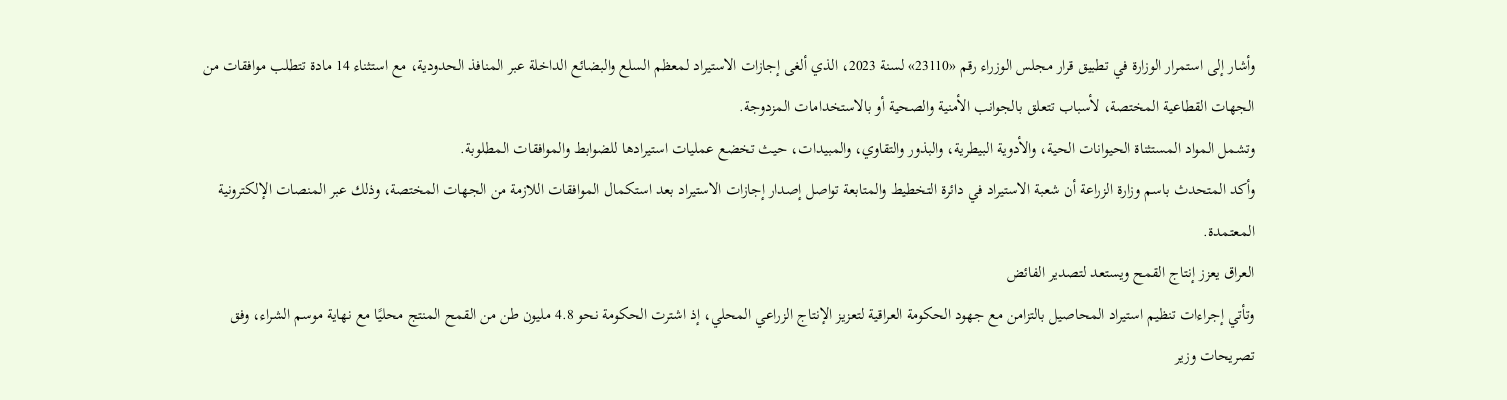وأشار إلى استمرار الوزارة في تطبيق قرار مجلس الوزراء رقم «23110» لسنة 2023، الذي ألغى إجازات الاستيراد لمعظم السلع والبضائع الداخلة عبر المنافذ الحدودية، مع استثناء 14 مادة تتطلب موافقات من الجهات القطاعية المختصة، لأسباب تتعلق بالجوانب الأمنية والصحية أو بالاستخدامات المزدوجة.
وتشمل المواد المستثناة الحيوانات الحية، والأدوية البيطرية، والبذور والتقاوي، والمبيدات، حيث تخضع عمليات استيرادها للضوابط والموافقات المطلوبة.
وأكد المتحدث باسم وزارة الزراعة أن شعبة الاستيراد في دائرة التخطيط والمتابعة تواصل إصدار إجازات الاستيراد بعد استكمال الموافقات اللازمة من الجهات المختصة، وذلك عبر المنصات الإلكترونية المعتمدة.
العراق يعزز إنتاج القمح ويستعد لتصدير الفائض
وتأتي إجراءات تنظيم استيراد المحاصيل بالتزامن مع جهود الحكومة العراقية لتعزيز الإنتاج الزراعي المحلي، إذ اشترت الحكومة نحو 4.8 مليون طن من القمح المنتج محليًا مع نهاية موسم الشراء، وفق تصريحات وزير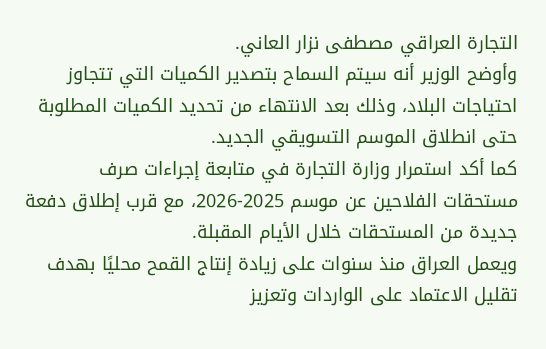التجارة العراقي مصطفى نزار العاني.
وأوضح الوزير أنه سيتم السماح بتصدير الكميات التي تتجاوز احتياجات البلاد، وذلك بعد الانتهاء من تحديد الكميات المطلوبة حتى انطلاق الموسم التسويقي الجديد.
كما أكد استمرار وزارة التجارة في متابعة إجراءات صرف مستحقات الفلاحين عن موسم 2025-2026، مع قرب إطلاق دفعة جديدة من المستحقات خلال الأيام المقبلة.
ويعمل العراق منذ سنوات على زيادة إنتاج القمح محليًا بهدف تقليل الاعتماد على الواردات وتعزيز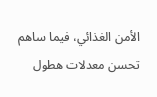الأمن الغذائي، فيما ساهم تحسن معدلات هطول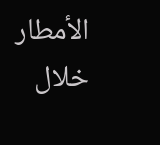الأمطار خلال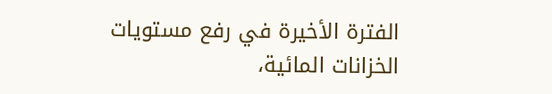الفترة الأخيرة في رفع مستويات الخزانات المائية،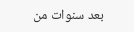بعد سنوات من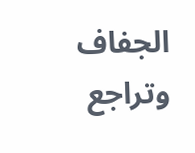الجفاف وتراجع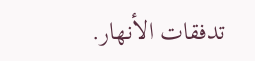تدفقات الأنهار.